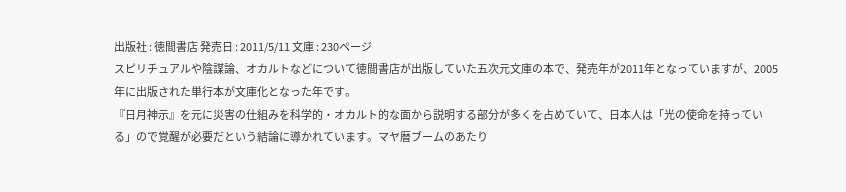出版社 : 徳間書店 発売日 : 2011/5/11 文庫 : 230ページ
スピリチュアルや陰謀論、オカルトなどについて徳間書店が出版していた五次元文庫の本で、発売年が2011年となっていますが、2005年に出版された単行本が文庫化となった年です。
『日月神示』を元に災害の仕組みを科学的・オカルト的な面から説明する部分が多くを占めていて、日本人は「光の使命を持っている」ので覚醒が必要だという結論に導かれています。マヤ暦ブームのあたり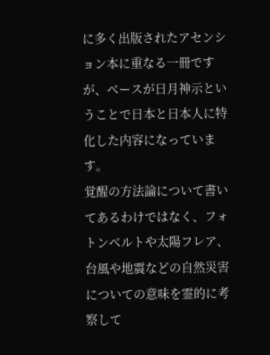に多く出版されたアセンション本に重なる一冊ですが、ベースが日月神示ということで日本と日本人に特化した内容になっています。
覚醒の方法論について書いてあるわけではなく、フォトンベルトや太陽フレア、台風や地震などの自然災害についての意味を霊的に考察して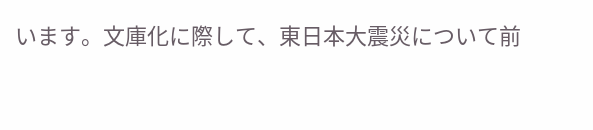います。文庫化に際して、東日本大震災について前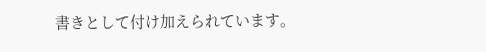書きとして付け加えられています。